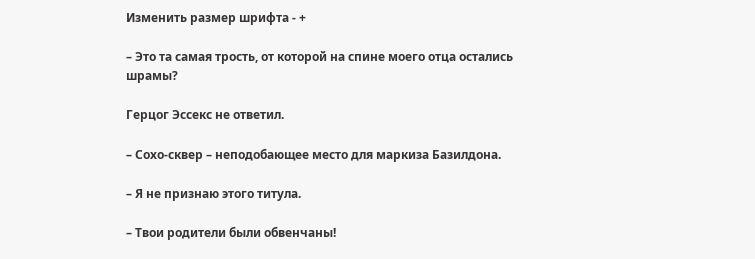Изменить размер шрифта - +

– Это та самая трость, от которой на спине моего отца остались шрамы?

Герцог Эссекс не ответил.

– Сохо-сквер – неподобающее место для маркиза Базилдона.

– Я не признаю этого титула.

– Твои родители были обвенчаны!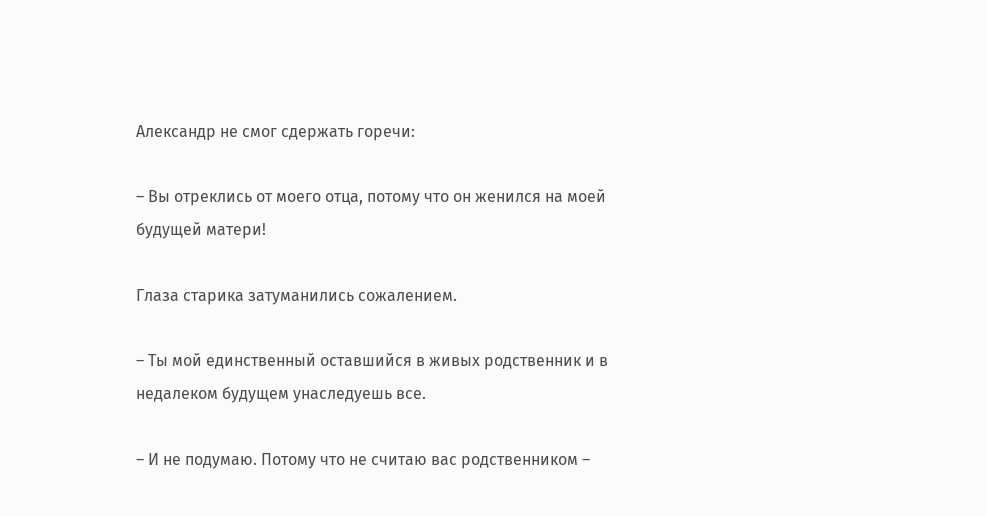Александр не смог сдержать горечи:

– Вы отреклись от моего отца, потому что он женился на моей будущей матери!

Глаза старика затуманились сожалением.

– Ты мой единственный оставшийся в живых родственник и в недалеком будущем унаследуешь все.

– И не подумаю. Потому что не считаю вас родственником –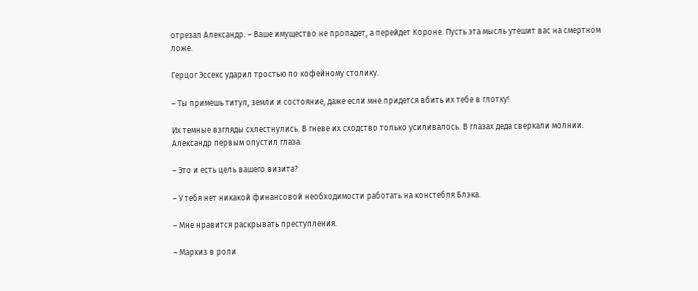отрезал Александр. – Ваше имущество не пропадет, а перейдет Короне. Пусть эта мысль утешит вас на смертном ложе.

Герцог Эссекс ударил тростью по кофейному столику.

– Ты примешь титул, земли и состояние, даже если мне придется вбить их тебе в глотку!

Их темные взгляды схлестнулись. В гневе их сходство только усиливалось. В глазах деда сверкали молнии. Александр первым опустил глаза.

– Это и есть цель вашего визита?

– У тебя нет никакой финансовой необходимости работать на констебля Блэка.

– Мне нравится раскрывать преступления.

– Маркиз в роли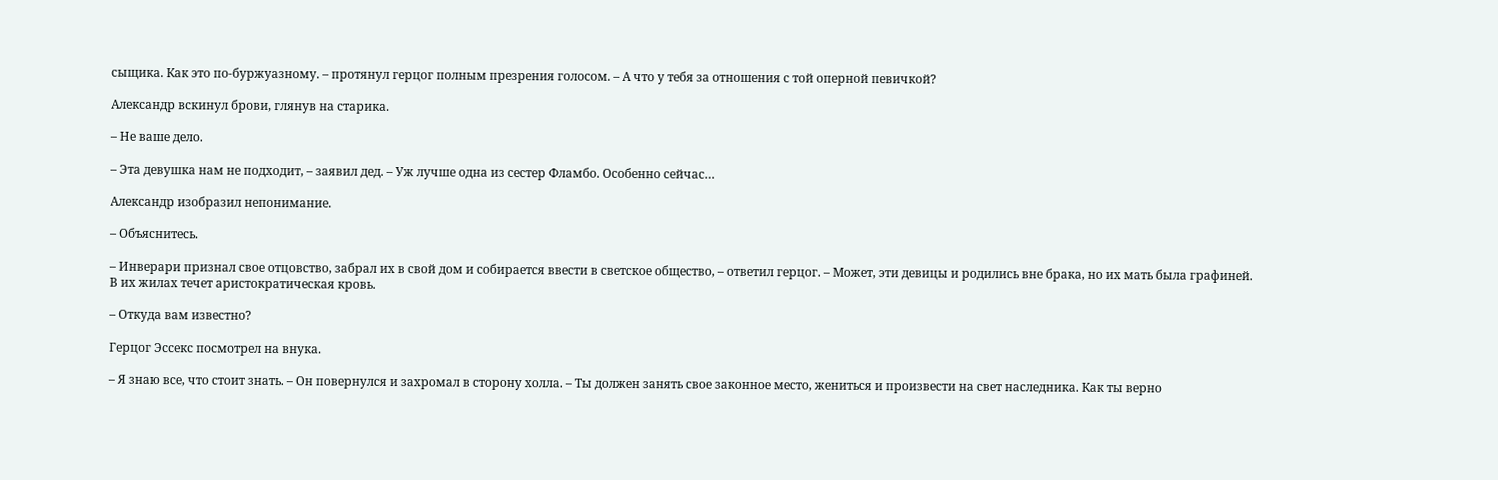сыщика. Как это по-буржуазному. – протянул герцог полным презрения голосом. – А что у тебя за отношения с той оперной певичкой?

Александр вскинул брови, глянув на старика.

– Не ваше дело.

– Эта девушка нам не подходит, – заявил дед. – Уж лучше одна из сестер Фламбо. Особенно сейчас…

Александр изобразил непонимание.

– Объяснитесь.

– Инверари признал свое отцовство, забрал их в свой дом и собирается ввести в светское общество, – ответил герцог. – Может, эти девицы и родились вне брака, но их мать была графиней. В их жилах течет аристократическая кровь.

– Откуда вам известно?

Герцог Эссекс посмотрел на внука.

– Я знаю все, что стоит знать. – Он повернулся и захромал в сторону холла. – Ты должен занять свое законное место, жениться и произвести на свет наследника. Как ты верно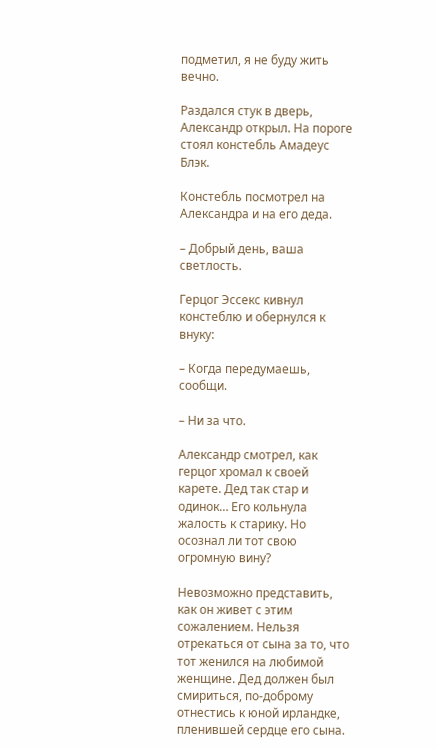подметил, я не буду жить вечно.

Раздался стук в дверь, Александр открыл. На пороге стоял констебль Амадеус Блэк.

Констебль посмотрел на Александра и на его деда.

– Добрый день, ваша светлость.

Герцог Эссекс кивнул констеблю и обернулся к внуку:

– Когда передумаешь, сообщи.

– Ни за что.

Александр смотрел, как герцог хромал к своей карете. Дед так стар и одинок… Его кольнула жалость к старику. Но осознал ли тот свою огромную вину?

Невозможно представить, как он живет с этим сожалением. Нельзя отрекаться от сына за то, что тот женился на любимой женщине. Дед должен был смириться, по-доброму отнестись к юной ирландке, пленившей сердце его сына.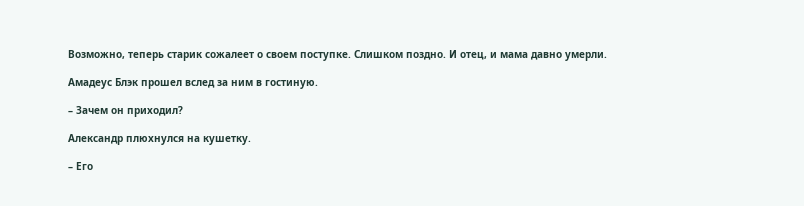Возможно, теперь старик сожалеет о своем поступке. Слишком поздно. И отец, и мама давно умерли.

Амадеус Блэк прошел вслед за ним в гостиную.

– Зачем он приходил?

Александр плюхнулся на кушетку.

– Его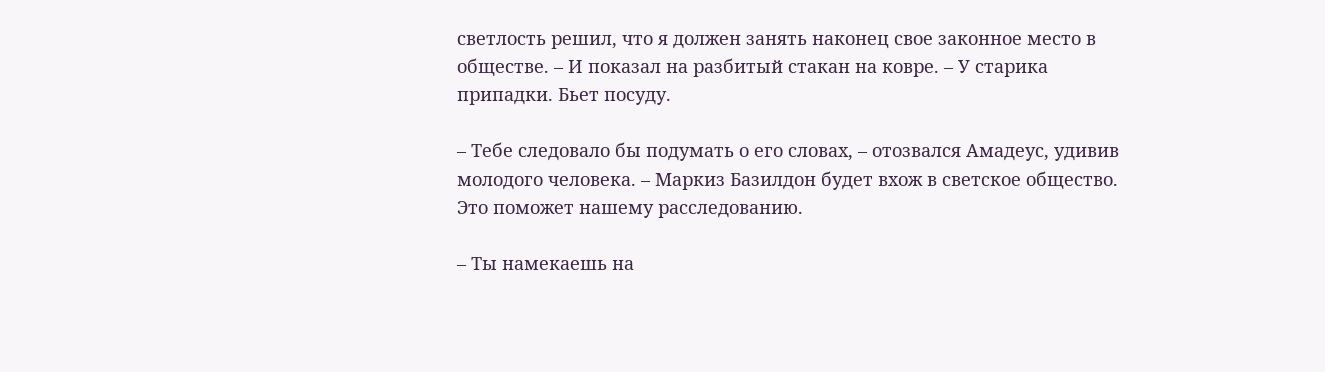светлость решил, что я должен занять наконец свое законное место в обществе. – И показал на разбитый стакан на ковре. – У старика припадки. Бьет посуду.

– Тебе следовало бы подумать о его словах, – отозвался Амадеус, удивив молодого человека. – Маркиз Базилдон будет вхож в светское общество. Это поможет нашему расследованию.

– Ты намекаешь на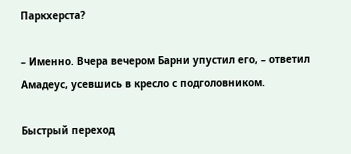Паркхерста?

– Именно. Вчера вечером Барни упустил его, – ответил Амадеус, усевшись в кресло с подголовником.

Быстрый переход